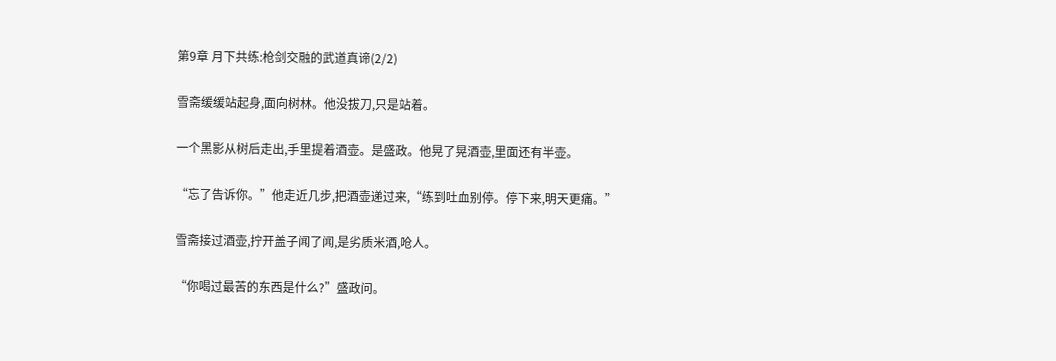第9章 月下共练:枪剑交融的武道真谛(2/2)

雪斋缓缓站起身,面向树林。他没拔刀,只是站着。

一个黑影从树后走出,手里提着酒壶。是盛政。他晃了晃酒壶,里面还有半壶。

“忘了告诉你。”他走近几步,把酒壶递过来,“练到吐血别停。停下来,明天更痛。”

雪斋接过酒壶,拧开盖子闻了闻,是劣质米酒,呛人。

“你喝过最苦的东西是什么?”盛政问。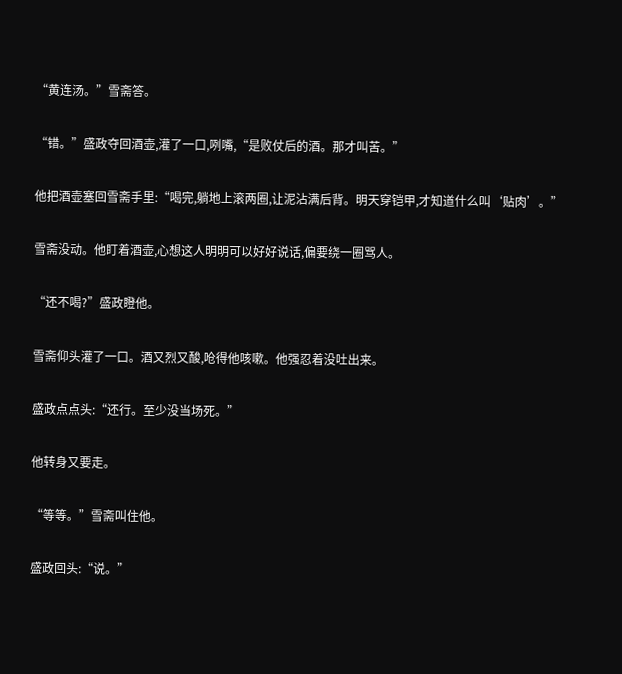“黄连汤。”雪斋答。

“错。”盛政夺回酒壶,灌了一口,咧嘴,“是败仗后的酒。那才叫苦。”

他把酒壶塞回雪斋手里:“喝完,躺地上滚两圈,让泥沾满后背。明天穿铠甲,才知道什么叫‘贴肉’。”

雪斋没动。他盯着酒壶,心想这人明明可以好好说话,偏要绕一圈骂人。

“还不喝?”盛政瞪他。

雪斋仰头灌了一口。酒又烈又酸,呛得他咳嗽。他强忍着没吐出来。

盛政点点头:“还行。至少没当场死。”

他转身又要走。

“等等。”雪斋叫住他。

盛政回头:“说。”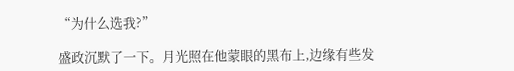“为什么选我?”

盛政沉默了一下。月光照在他蒙眼的黑布上,边缘有些发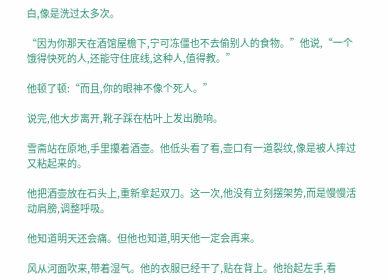白,像是洗过太多次。

“因为你那天在酒馆屋檐下,宁可冻僵也不去偷别人的食物。”他说,“一个饿得快死的人,还能守住底线,这种人,值得教。”

他顿了顿:“而且,你的眼神不像个死人。”

说完,他大步离开,靴子踩在枯叶上发出脆响。

雪斋站在原地,手里攥着酒壶。他低头看了看,壶口有一道裂纹,像是被人摔过又粘起来的。

他把酒壶放在石头上,重新拿起双刀。这一次,他没有立刻摆架势,而是慢慢活动肩膀,调整呼吸。

他知道明天还会痛。但他也知道,明天他一定会再来。

风从河面吹来,带着湿气。他的衣服已经干了,贴在背上。他抬起左手,看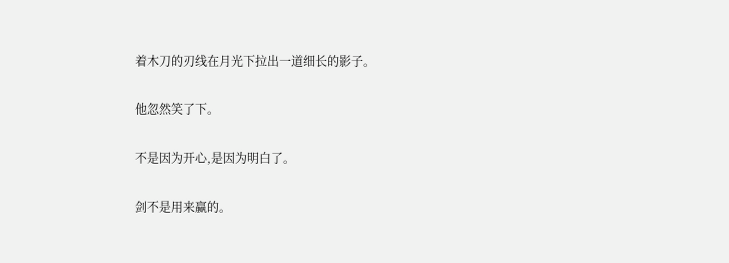着木刀的刃线在月光下拉出一道细长的影子。

他忽然笑了下。

不是因为开心,是因为明白了。

剑不是用来赢的。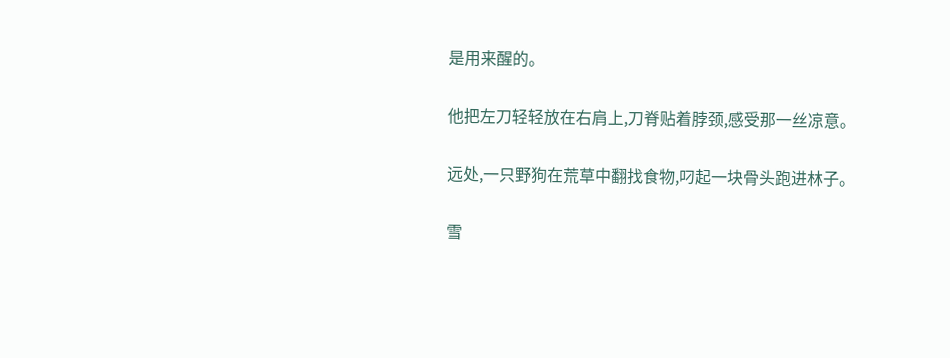是用来醒的。

他把左刀轻轻放在右肩上,刀脊贴着脖颈,感受那一丝凉意。

远处,一只野狗在荒草中翻找食物,叼起一块骨头跑进林子。

雪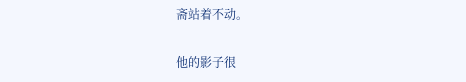斋站着不动。

他的影子很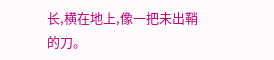长,横在地上,像一把未出鞘的刀。